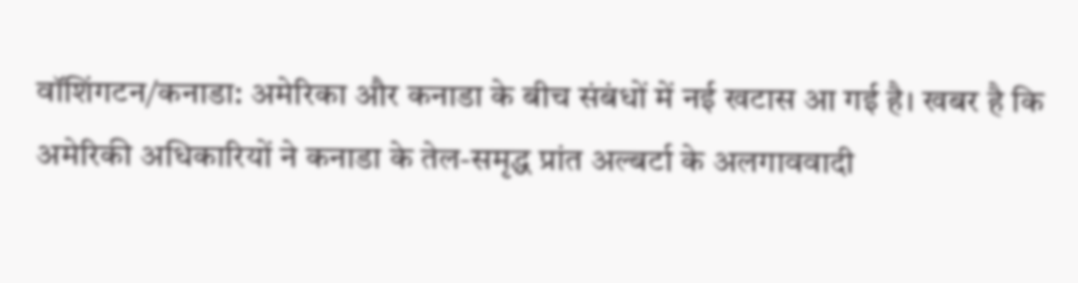वॉशिंगटन/कनाडा: अमेरिका और कनाडा के बीच संबंधों में नई खटास आ गई है। खबर है कि अमेरिकी अधिकारियों ने कनाडा के तेल-समृद्ध प्रांत अल्बर्टा के अलगाववादी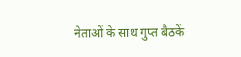नेताओं के साथ गुप्त बैठकें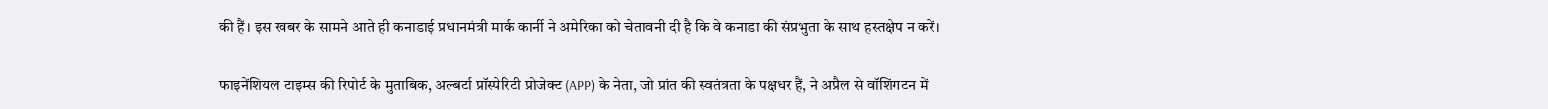की हैं। इस खबर के सामने आते ही कनाडाई प्रधानमंत्री मार्क कार्नी ने अमेरिका को चेतावनी दी है कि वे कनाडा की संप्रभुता के साथ हस्तक्षेप न करें।

फाइनेंशियल टाइम्स की रिपोर्ट के मुताबिक, अल्बर्टा प्रॉस्पेरिटी प्रोजेक्ट (APP) के नेता, जो प्रांत की स्वतंत्रता के पक्षधर हैं, ने अप्रैल से वॉशिंगटन में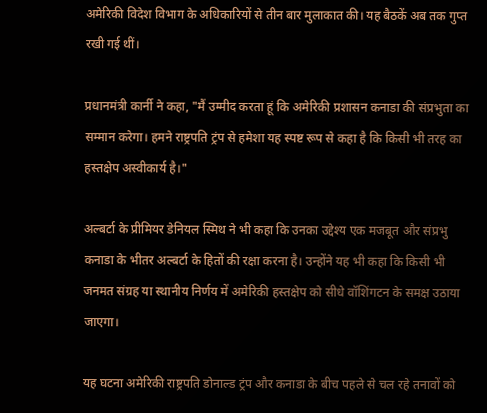अमेरिकी विदेश विभाग के अधिकारियों से तीन बार मुलाकात की। यह बैठकें अब तक गुप्त रखी गई थीं।

प्रधानमंत्री कार्नी ने कहा, "मैं उम्मीद करता हूं कि अमेरिकी प्रशासन कनाडा की संप्रभुता का सम्मान करेगा। हमने राष्ट्रपति ट्रंप से हमेशा यह स्पष्ट रूप से कहा है कि किसी भी तरह का हस्तक्षेप अस्वीकार्य है।"

अल्बर्टा के प्रीमियर डेनियल स्मिथ ने भी कहा कि उनका उद्देश्य एक मजबूत और संप्रभु कनाडा के भीतर अल्बर्टा के हितों की रक्षा करना है। उन्होंने यह भी कहा कि किसी भी जनमत संग्रह या स्थानीय निर्णय में अमेरिकी हस्तक्षेप को सीधे वॉशिंगटन के समक्ष उठाया जाएगा।

यह घटना अमेरिकी राष्ट्रपति डोनाल्ड ट्रंप और कनाडा के बीच पहले से चल रहे तनावों को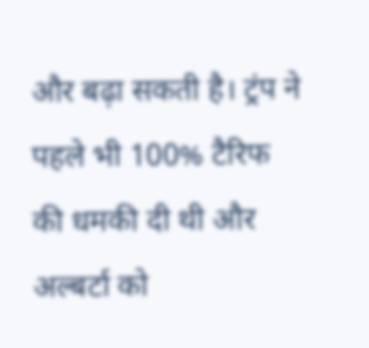और बढ़ा सकती है। ट्रंप ने पहले भी 100% टैरिफ की धमकी दी थी और अल्बर्टा को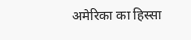अमेरिका का हिस्सा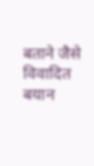बताने जैसे विवादित बयान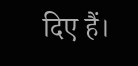दिए हैं।